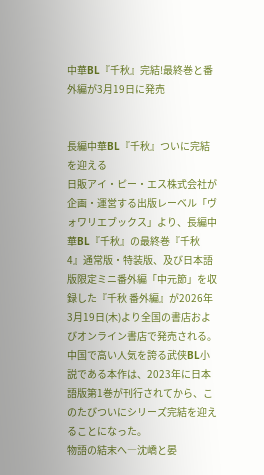中華BL『千秋』完結!最終巻と番外編が3月19日に発売


長編中華BL『千秋』ついに完結を迎える
日販アイ・ピー・エス株式会社が企画・運営する出版レーベル「ヴォワリエブックス」より、長編中華BL『千秋』の最終巻『千秋 4』通常版・特装版、及び日本語版限定ミニ番外編「中元節」を収録した『千秋 番外編』が2026年3月19日(木)より全国の書店およびオンライン書店で発売される。中国で高い人気を誇る武侠BL小説である本作は、2023年に日本語版第1巻が刊行されてから、このたびついにシリーズ完結を迎えることになった。
物語の結末へ―沈嶠と晏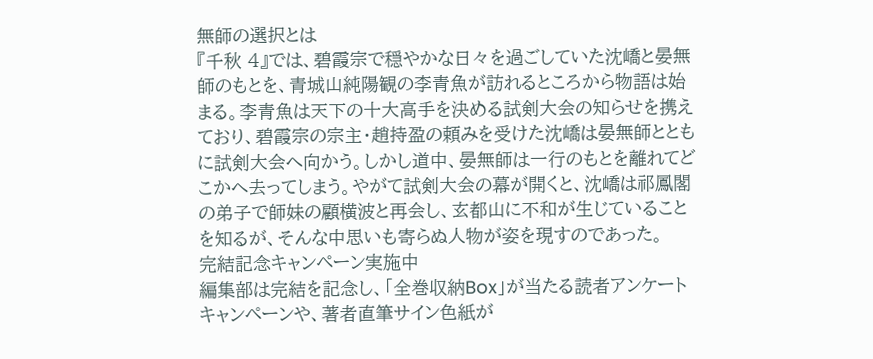無師の選択とは
『千秋 4』では、碧霞宗で穏やかな日々を過ごしていた沈嶠と晏無師のもとを、青城山純陽観の李青魚が訪れるところから物語は始まる。李青魚は天下の十大高手を決める試剣大会の知らせを携えており、碧霞宗の宗主・趙持盈の頼みを受けた沈嶠は晏無師とともに試剣大会へ向かう。しかし道中、晏無師は一行のもとを離れてどこかへ去ってしまう。やがて試剣大会の幕が開くと、沈嶠は祁鳳閣の弟子で師妹の顧横波と再会し、玄都山に不和が生じていることを知るが、そんな中思いも寄らぬ人物が姿を現すのであった。
完結記念キャンペーン実施中
編集部は完結を記念し、「全巻収納Box」が当たる読者アンケートキャンペーンや、著者直筆サイン色紙が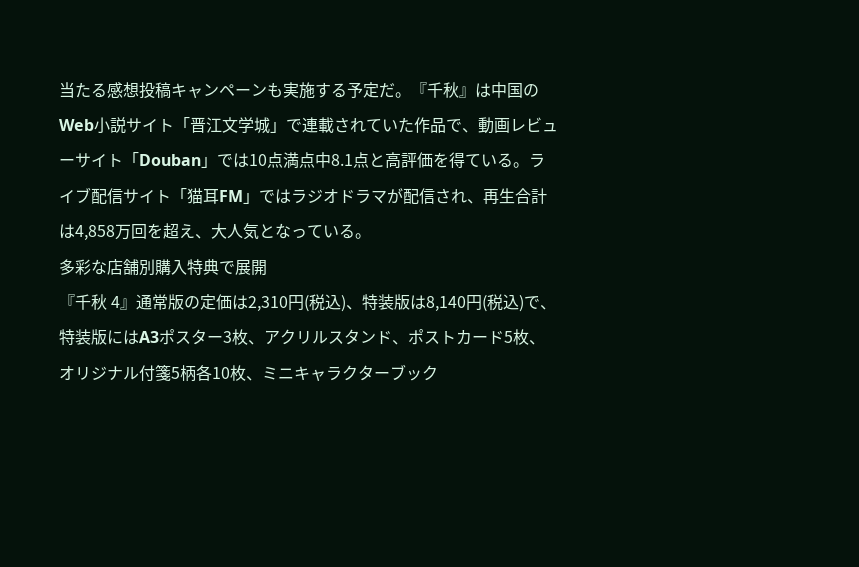当たる感想投稿キャンペーンも実施する予定だ。『千秋』は中国のWeb小説サイト「晋江文学城」で連載されていた作品で、動画レビューサイト「Douban」では10点満点中8.1点と高評価を得ている。ライブ配信サイト「猫耳FM」ではラジオドラマが配信され、再生合計は4,858万回を超え、大人気となっている。
多彩な店舗別購入特典で展開
『千秋 4』通常版の定価は2,310円(税込)、特装版は8,140円(税込)で、特装版にはA3ポスター3枚、アクリルスタンド、ポストカード5枚、オリジナル付箋5柄各10枚、ミニキャラクターブック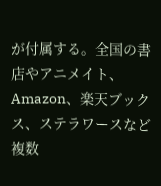が付属する。全国の書店やアニメイト、Amazon、楽天ブックス、ステラワースなど複数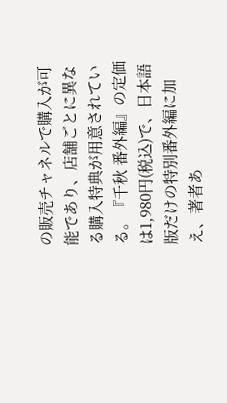の販売チャネルで購入が可能であり、店舗ごとに異なる購入特典が用意されている。『千秋 番外編』の定価は1,980円(税込)で、日本語版だけの特別番外編に加え、著者あ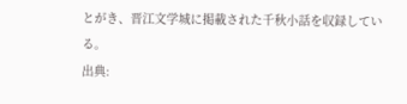とがき、晋江文学城に掲載された千秋小話を収録している。
出典: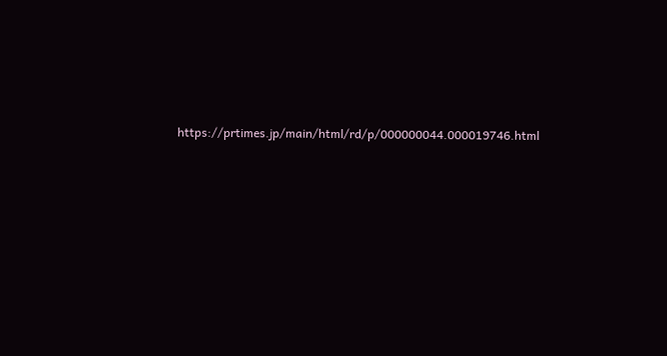https://prtimes.jp/main/html/rd/p/000000044.000019746.html